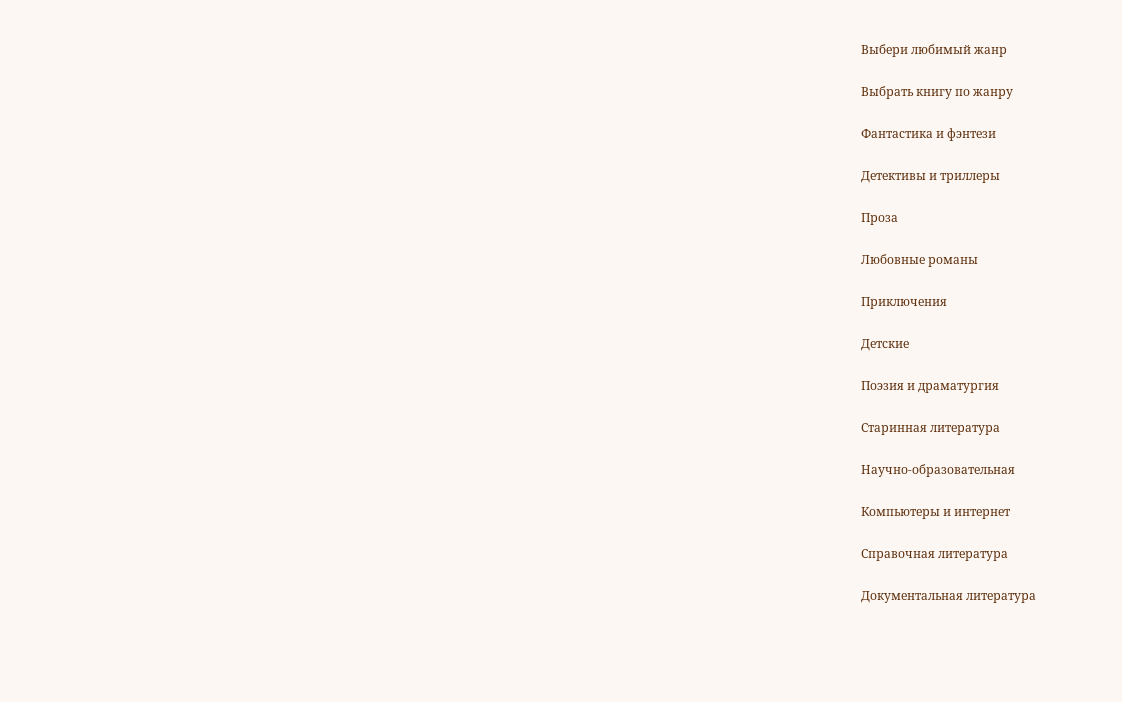Выбери любимый жанр

Выбрать книгу по жанру

Фантастика и фэнтези

Детективы и триллеры

Проза

Любовные романы

Приключения

Детские

Поэзия и драматургия

Старинная литература

Научно-образовательная

Компьютеры и интернет

Справочная литература

Документальная литература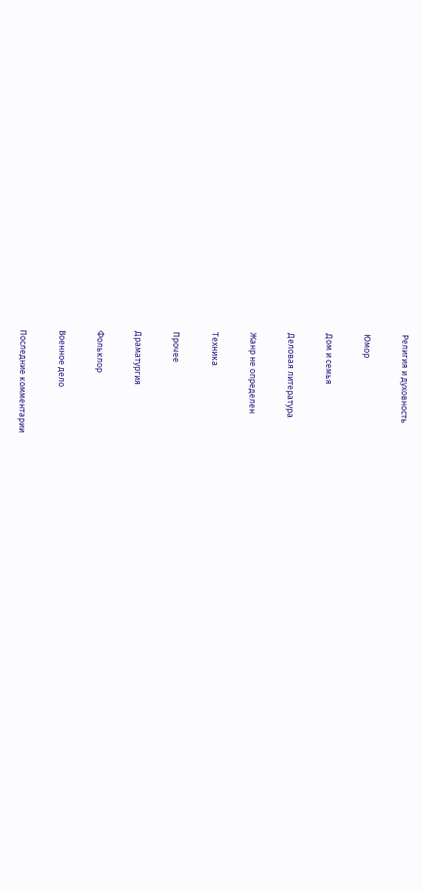Религия и духовность

Юмор

Дом и семья

Деловая литература

Жанр не определен

Техника

Прочее

Драматургия

Фольклор

Военное дело

Последние комментарии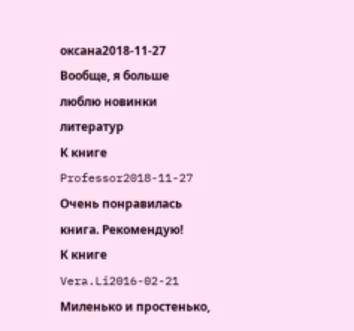оксана2018-11-27
Вообще, я больше люблю новинки литератур
К книге
Professor2018-11-27
Очень понравилась книга. Рекомендую!
К книге
Vera.Li2016-02-21
Миленько и простенько,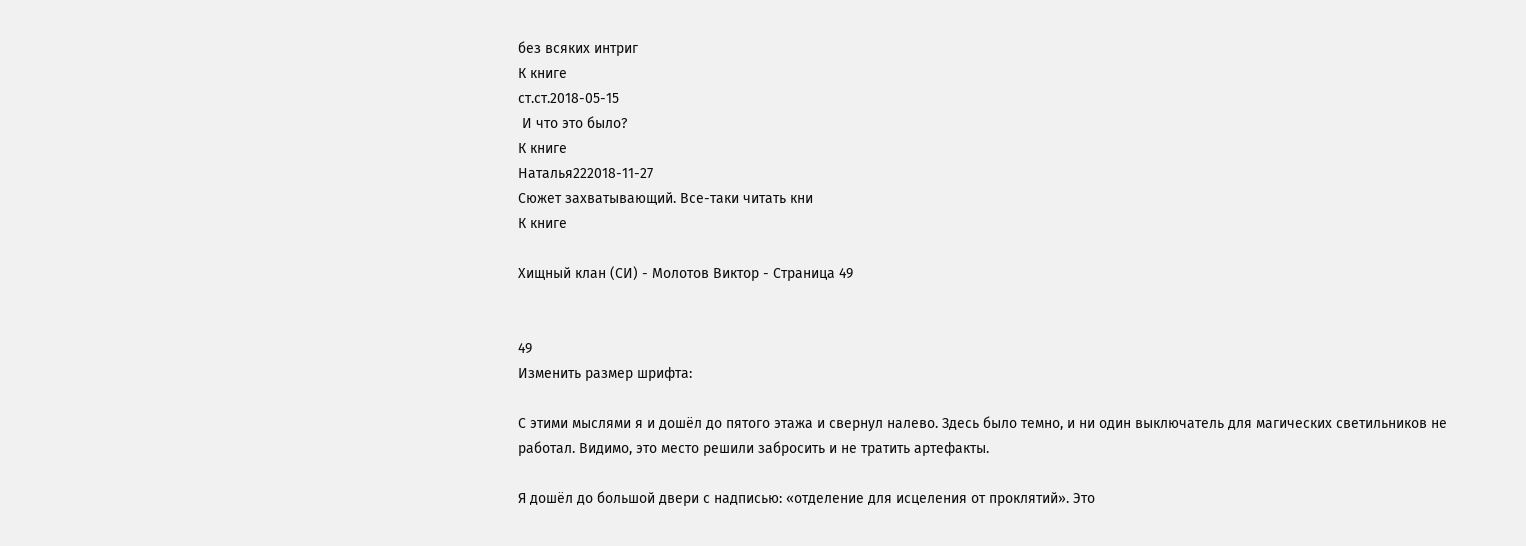без всяких интриг
К книге
ст.ст.2018-05-15
 И что это было?
К книге
Наталья222018-11-27
Сюжет захватывающий. Все-таки читать кни
К книге

Хищный клан (СИ) - Молотов Виктор - Страница 49


49
Изменить размер шрифта:

С этими мыслями я и дошёл до пятого этажа и свернул налево. Здесь было темно, и ни один выключатель для магических светильников не работал. Видимо, это место решили забросить и не тратить артефакты.

Я дошёл до большой двери с надписью: «отделение для исцеления от проклятий». Это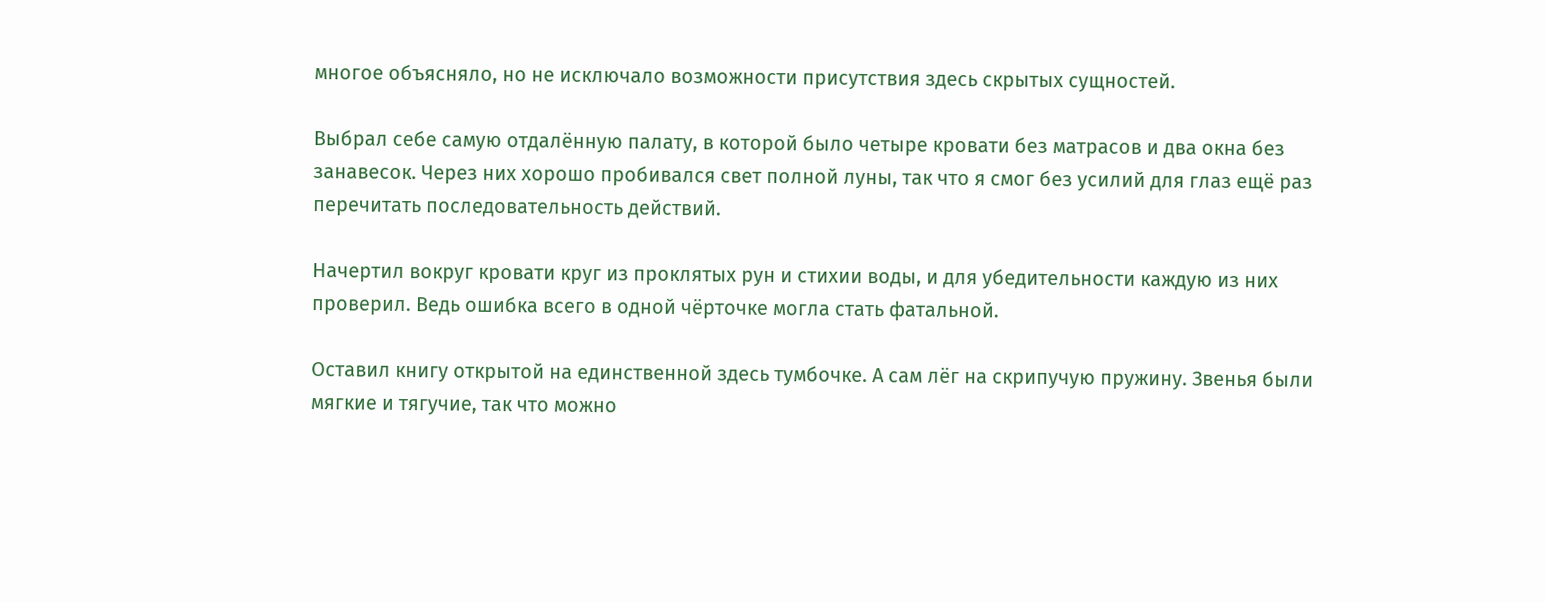многое объясняло, но не исключало возможности присутствия здесь скрытых сущностей.

Выбрал себе самую отдалённую палату, в которой было четыре кровати без матрасов и два окна без занавесок. Через них хорошо пробивался свет полной луны, так что я смог без усилий для глаз ещё раз перечитать последовательность действий.

Начертил вокруг кровати круг из проклятых рун и стихии воды, и для убедительности каждую из них проверил. Ведь ошибка всего в одной чёрточке могла стать фатальной.

Оставил книгу открытой на единственной здесь тумбочке. А сам лёг на скрипучую пружину. Звенья были мягкие и тягучие, так что можно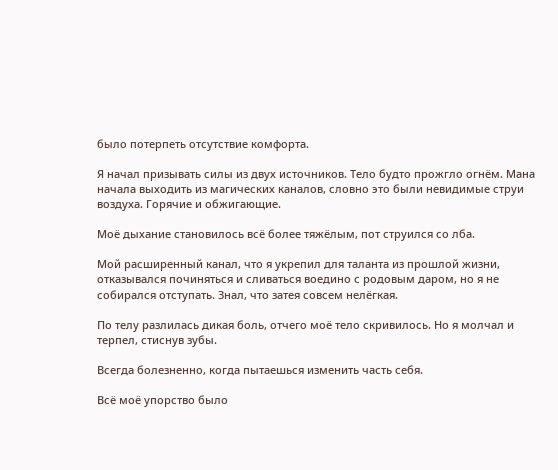было потерпеть отсутствие комфорта.

Я начал призывать силы из двух источников. Тело будто прожгло огнём. Мана начала выходить из магических каналов, словно это были невидимые струи воздуха. Горячие и обжигающие.

Моё дыхание становилось всё более тяжёлым, пот струился со лба.

Мой расширенный канал, что я укрепил для таланта из прошлой жизни, отказывался починяться и сливаться воедино с родовым даром, но я не собирался отступать. Знал, что затея совсем нелёгкая.

По телу разлилась дикая боль, отчего моё тело скривилось. Но я молчал и терпел, стиснув зубы.

Всегда болезненно, когда пытаешься изменить часть себя.

Всё моё упорство было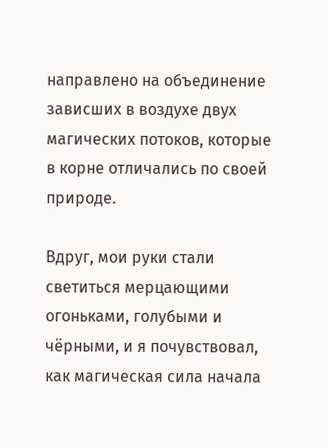направлено на объединение зависших в воздухе двух магических потоков, которые в корне отличались по своей природе.

Вдруг, мои руки стали светиться мерцающими огоньками, голубыми и чёрными, и я почувствовал, как магическая сила начала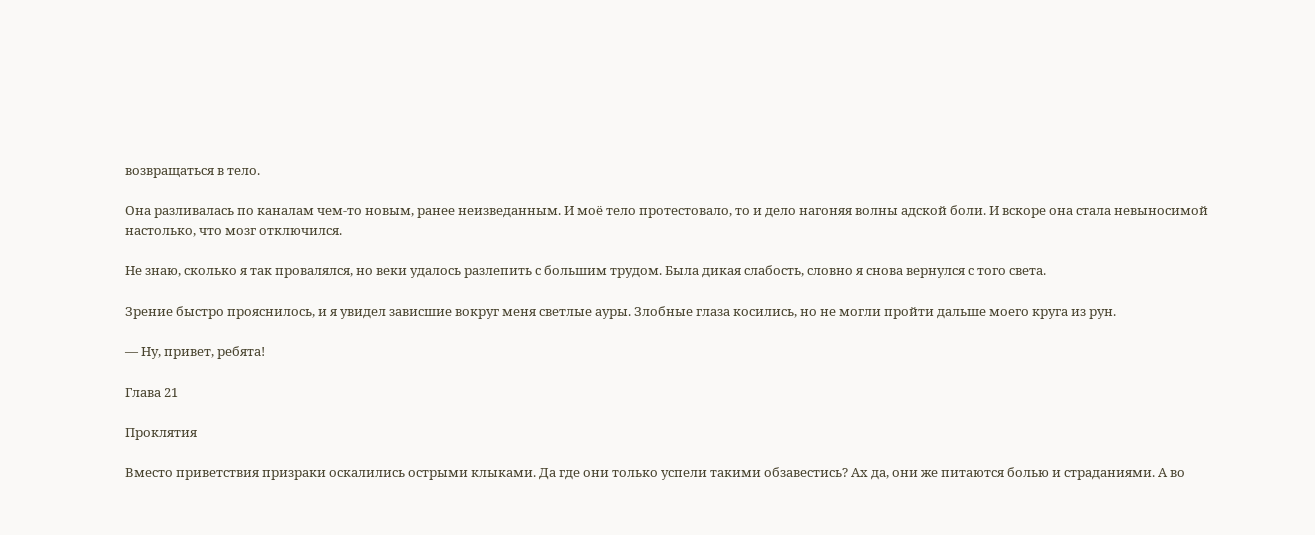возвращаться в тело.

Она разливалась по каналам чем-то новым, ранее неизведанным. И моё тело протестовало, то и дело нагоняя волны адской боли. И вскоре она стала невыносимой настолько, что мозг отключился.

Не знаю, сколько я так провалялся, но веки удалось разлепить с большим трудом. Была дикая слабость, словно я снова вернулся с того света.

Зрение быстро прояснилось, и я увидел зависшие вокруг меня светлые ауры. Злобные глаза косились, но не могли пройти дальше моего круга из рун.

— Ну, привет, ребята!

Глава 21

Проклятия

Вместо приветствия призраки оскалились острыми клыками. Да где они только успели такими обзавестись? Ах да, они же питаются болью и страданиями. А во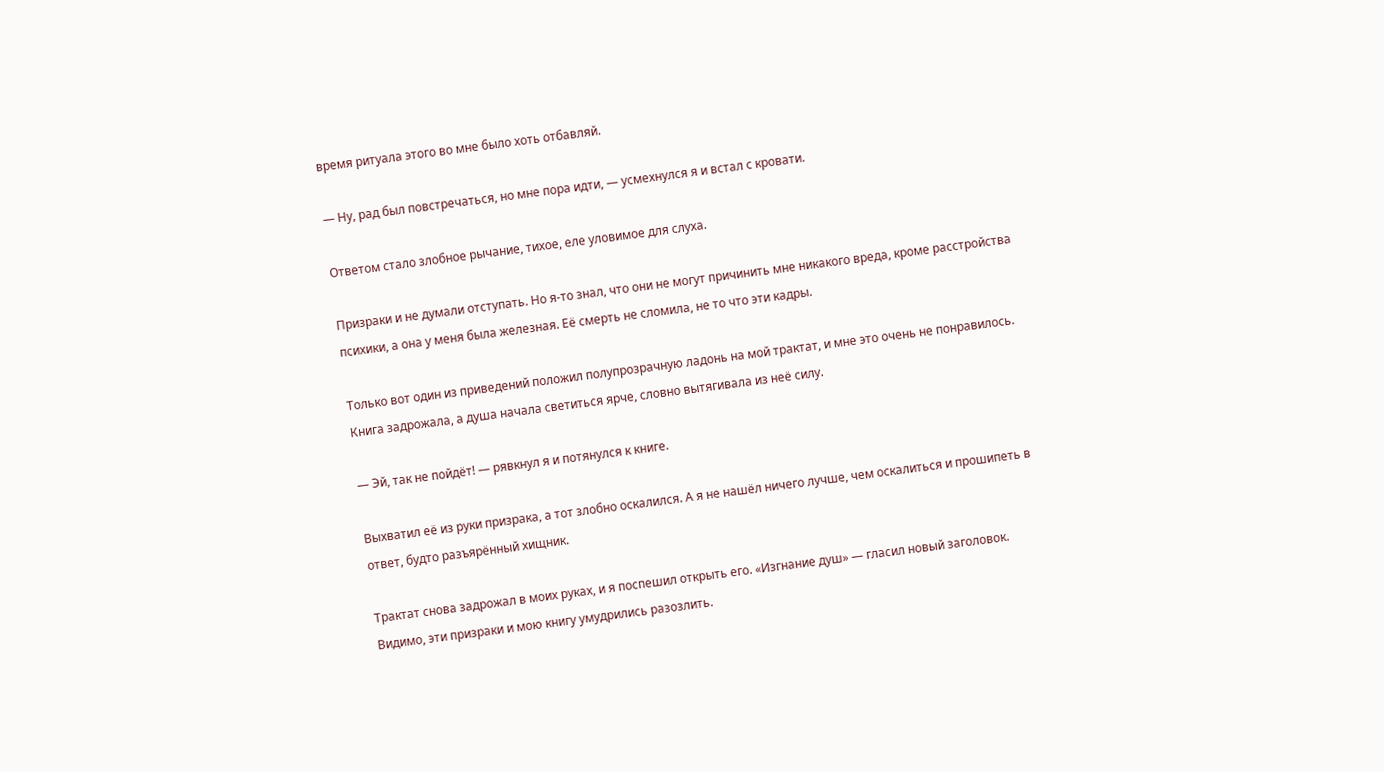время ритуала этого во мне было хоть отбавляй.

— Ну, рад был повстречаться, но мне пора идти, — усмехнулся я и встал с кровати.

Ответом стало злобное рычание, тихое, еле уловимое для слуха.

Призраки и не думали отступать. Но я-то знал, что они не могут причинить мне никакого вреда, кроме расстройства психики, а она у меня была железная. Её смерть не сломила, не то что эти кадры.

Только вот один из приведений положил полупрозрачную ладонь на мой трактат, и мне это очень не понравилось. Книга задрожала, а душа начала светиться ярче, словно вытягивала из неё силу.

— Эй, так не пойдёт! — рявкнул я и потянулся к книге.

Выхватил её из руки призрака, а тот злобно оскалился. А я не нашёл ничего лучше, чем оскалиться и прошипеть в ответ, будто разъярённый хищник.

Трактат снова задрожал в моих руках, и я поспешил открыть его. «Изгнание душ» — гласил новый заголовок. Видимо, эти призраки и мою книгу умудрились разозлить.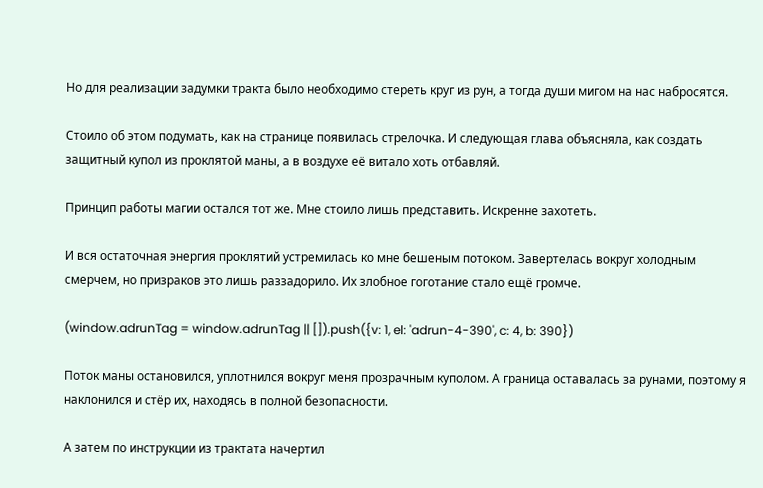Но для реализации задумки тракта было необходимо стереть круг из рун, а тогда души мигом на нас набросятся.

Стоило об этом подумать, как на странице появилась стрелочка. И следующая глава объясняла, как создать защитный купол из проклятой маны, а в воздухе её витало хоть отбавляй.

Принцип работы магии остался тот же. Мне стоило лишь представить. Искренне захотеть.

И вся остаточная энергия проклятий устремилась ко мне бешеным потоком. Завертелась вокруг холодным смерчем, но призраков это лишь раззадорило. Их злобное гоготание стало ещё громче.

(window.adrunTag = window.adrunTag || []).push({v: 1, el: 'adrun-4-390', c: 4, b: 390})

Поток маны остановился, уплотнился вокруг меня прозрачным куполом. А граница оставалась за рунами, поэтому я наклонился и стёр их, находясь в полной безопасности.

А затем по инструкции из трактата начертил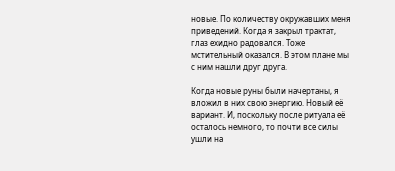новые. По количеству окружавших меня приведений. Когда я закрыл трактат, глаз ехидно радовался. Тоже мстительный оказался. В этом плане мы с ним нашли друг друга.

Когда новые руны были начертаны, я вложил в них свою энергию. Новый её вариант. И, поскольку после ритуала её осталось немного, то почти все силы ушли на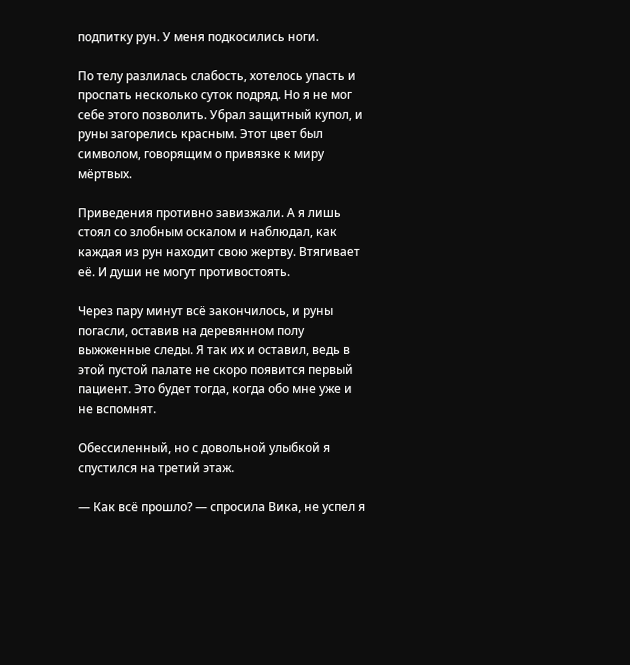подпитку рун. У меня подкосились ноги.

По телу разлилась слабость, хотелось упасть и проспать несколько суток подряд. Но я не мог себе этого позволить. Убрал защитный купол, и руны загорелись красным. Этот цвет был символом, говорящим о привязке к миру мёртвых.

Приведения противно завизжали. А я лишь стоял со злобным оскалом и наблюдал, как каждая из рун находит свою жертву. Втягивает её. И души не могут противостоять.

Через пару минут всё закончилось, и руны погасли, оставив на деревянном полу выжженные следы. Я так их и оставил, ведь в этой пустой палате не скоро появится первый пациент. Это будет тогда, когда обо мне уже и не вспомнят.

Обессиленный, но с довольной улыбкой я спустился на третий этаж.

— Как всё прошло? — спросила Вика, не успел я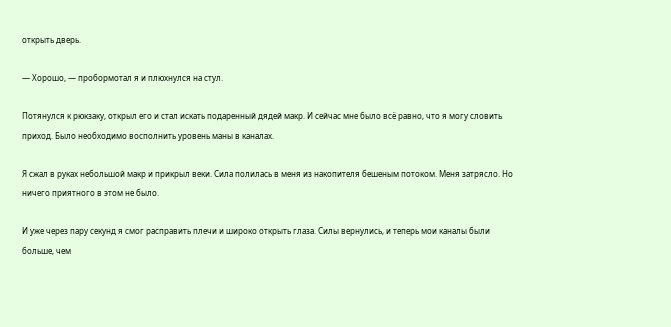открыть дверь.

— Хорошо, — пробормотал я и плюхнулся на стул.

Потянулся к рюкзаку, открыл его и стал искать подаренный дядей макр. И сейчас мне было всё равно, что я могу словить приход. Было необходимо восполнить уровень маны в каналах.

Я сжал в руках небольшой макр и прикрыл веки. Сила полилась в меня из накопителя бешеным потоком. Меня затрясло. Но ничего приятного в этом не было.

И уже через пару секунд я смог расправить плечи и широко открыть глаза. Силы вернулись, и теперь мои каналы были больше, чем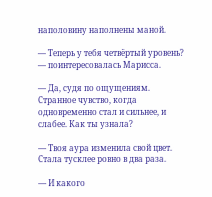наполовину наполнены маной.

— Теперь у тебя четвёртый уровень? — поинтересовалась Марисса.

— Да, судя по ощущениям. Странное чувство, когда одновременно стал и сильнее, и слабее. Как ты узнала?

— Твоя аура изменила свой цвет. Стала тусклее ровно в два раза.

— И какого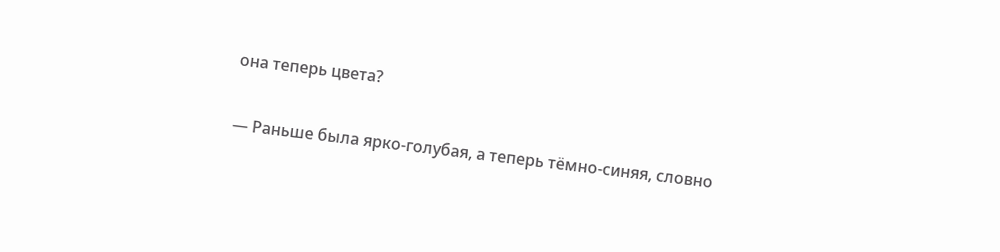она теперь цвета?

— Раньше была ярко-голубая, а теперь тёмно-синяя, словно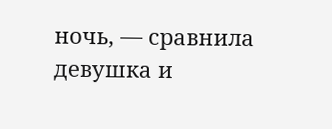ночь, — сравнила девушка и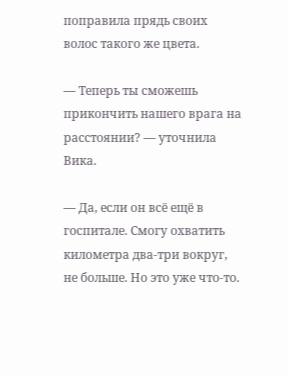поправила прядь своих волос такого же цвета.

— Теперь ты сможешь прикончить нашего врага на расстоянии? — уточнила Вика.

— Да, если он всё ещё в госпитале. Смогу охватить километра два-три вокруг, не больше. Но это уже что-то.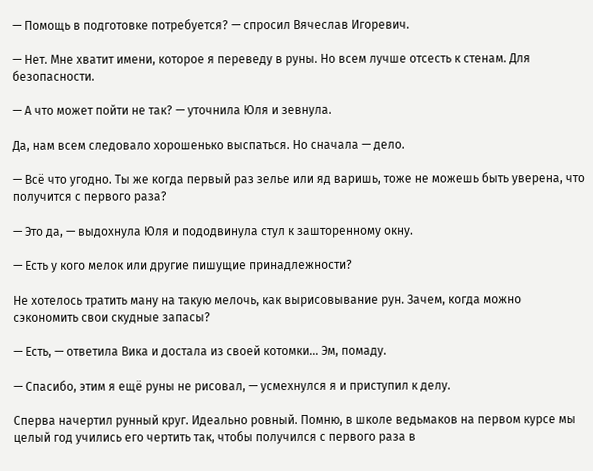— Помощь в подготовке потребуется? — спросил Вячеслав Игоревич.

— Нет. Мне хватит имени, которое я переведу в руны. Но всем лучше отсесть к стенам. Для безопасности.

— А что может пойти не так? — уточнила Юля и зевнула.

Да, нам всем следовало хорошенько выспаться. Но сначала — дело.

— Всё что угодно. Ты же когда первый раз зелье или яд варишь, тоже не можешь быть уверена, что получится с первого раза?

— Это да, — выдохнула Юля и пододвинула стул к зашторенному окну.

— Есть у кого мелок или другие пишущие принадлежности?

Не хотелось тратить ману на такую мелочь, как вырисовывание рун. Зачем, когда можно сэкономить свои скудные запасы?

— Есть, — ответила Вика и достала из своей котомки… Эм, помаду.

— Спасибо, этим я ещё руны не рисовал, — усмехнулся я и приступил к делу.

Сперва начертил рунный круг. Идеально ровный. Помню, в школе ведьмаков на первом курсе мы целый год учились его чертить так, чтобы получился с первого раза в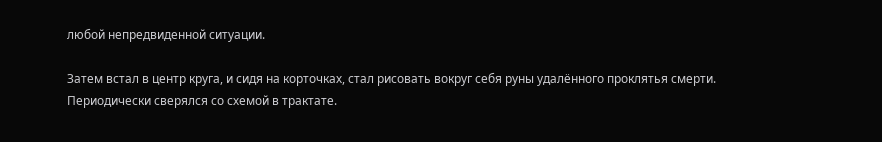любой непредвиденной ситуации.

Затем встал в центр круга, и сидя на корточках, стал рисовать вокруг себя руны удалённого проклятья смерти. Периодически сверялся со схемой в трактате.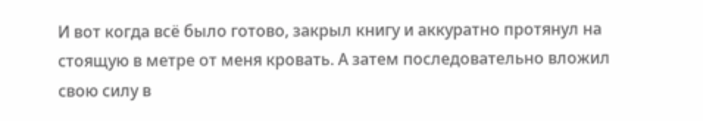И вот когда всё было готово, закрыл книгу и аккуратно протянул на стоящую в метре от меня кровать. А затем последовательно вложил свою силу в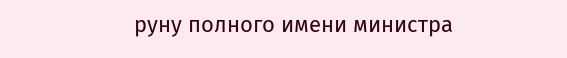руну полного имени министра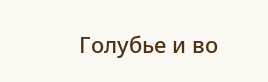Голубье и во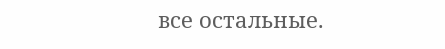все остальные.